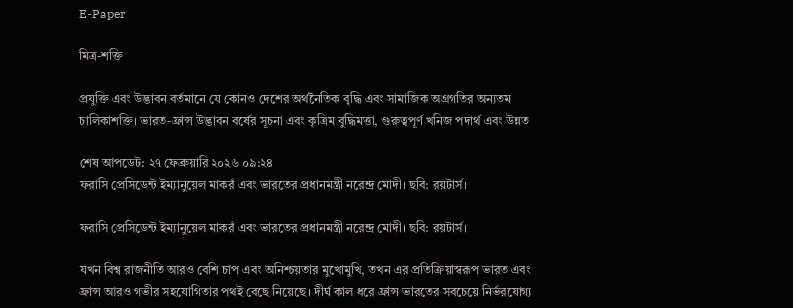E-Paper

মিত্র-শক্তি

প্রযুক্তি এবং উদ্ভাবন বর্তমানে যে কোনও দেশের অর্থনৈতিক বৃদ্ধি এবং সামাজিক অগ্রগতির অন্যতম চালিকাশক্তি। ভারত-ফ্রান্স উদ্ভাবন বর্ষের সূচনা এবং কৃত্রিম বুদ্ধিমত্তা, গুরুত্বপূর্ণ খনিজ পদার্থ এবং উন্নত

শেষ আপডেট: ২৭ ফেব্রুয়ারি ২০২৬ ০৯:২৪
ফরাসি প্রেসিডেন্ট ইম্যানুয়েল মাকরঁ এবং ভারতের প্রধানমন্ত্রী নরেন্দ্র মোদী। ছবি: রয়টার্স।

ফরাসি প্রেসিডেন্ট ইম্যানুয়েল মাকরঁ এবং ভারতের প্রধানমন্ত্রী নরেন্দ্র মোদী। ছবি: রয়টার্স।

যখন বিশ্ব রাজনীতি আরও বেশি চাপ এবং অনিশ্চয়তার মুখোমুখি, তখন এর প্রতিক্রিয়াস্বরূপ ভারত এবং ফ্রান্স আরও গভীর সহযোগিতার পথই বেছে নিয়েছে। দীর্ঘ কাল ধরে ফ্রান্স ভারতের সবচেয়ে নির্ভরযোগ্য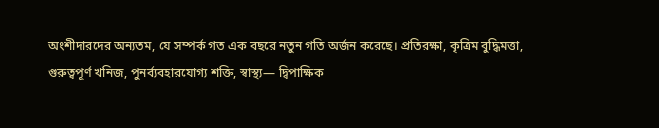অংশীদারদের অন্যতম, যে সম্পর্ক গত এক বছরে নতুন গতি অর্জন করেছে। প্রতিরক্ষা, কৃত্রিম বুদ্ধিমত্তা, গুরুত্বপূর্ণ খনিজ, পুনর্ব্যবহারযোগ্য শক্তি, স্বাস্থ্য— দ্বিপাক্ষিক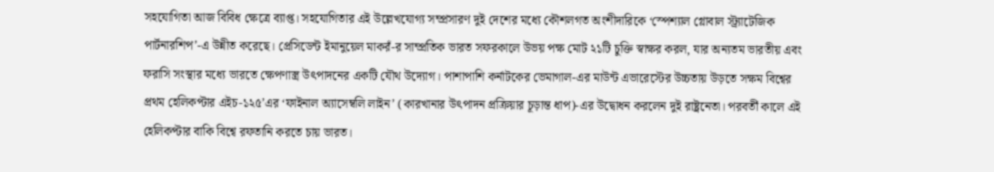সহযোগিতা আজ বিবিধ ক্ষেত্রে ব্যাপ্ত। সহযোগিতার এই উল্লেখযোগ্য সম্প্রসারণ দুই দেশের মধ্যে কৌশলগত অংশীদারিকে ‘স্পেশ্যাল গ্লোবাল স্ট্র্যাটেজিক পার্টনারশিপ’-এ উন্নীত করেছে। প্রেসিডেন্ট ইমানুয়েল মাকরঁ-র সাম্প্রতিক ভারত সফরকালে উভয় পক্ষ মোট ২১টি চুক্তি স্বাক্ষর করল, যার অন্যতম ভারতীয় এবং ফরাসি সংস্থার মধ্যে ভারতে ক্ষেপণাস্ত্র উৎপাদনের একটি যৌথ উদ্যোগ। পাশাপাশি কর্নাটকের ভেমাগাল-এর মাউন্ট এভারেস্টের উচ্চতায় উড়তে সক্ষম বিশ্বের প্রথম হেলিকপ্টার এইচ-১২৫’এর ‘ফাইনাল অ্যাসেম্বলি লাইন’ (কারখানার উৎপাদন প্রক্রিয়ার চূড়ান্ত ধাপ)-এর উদ্বোধন করলেন দুই রাষ্ট্রনেতা। পরবর্তী কালে এই হেলিকপ্টার বাকি বিশ্বে রফতানি করতে চায় ভারত।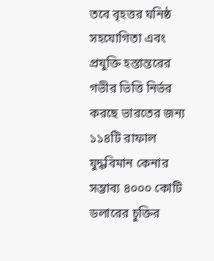তবে বৃহত্তর ঘনিষ্ঠ সহযোগিতা এবং প্রযুক্তি হস্তান্তরের গভীর ভিত্তি নির্ভর করছে ভারতের জন্য ১১৪টি রাফাল যুদ্ধবিমান কেনার সম্ভাব্য ৪০০০ কোটি ডলারের চুক্তির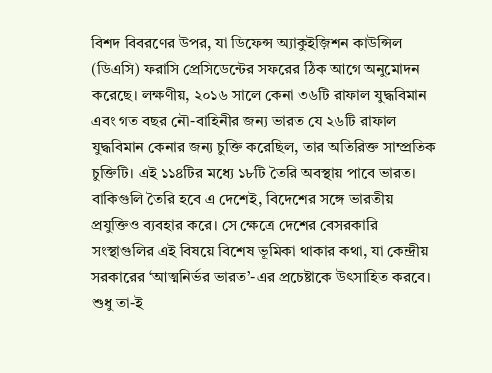বিশদ বিবরণের উপর, যা ডিফেন্স অ্যাকুইজ়িশন কাউন্সিল (ডিএসি) ফরাসি প্রেসিডেন্টের সফরের ঠিক আগে অনুমোদন করেছে। লক্ষণীয়, ২০১৬ সালে কেনা ৩৬টি রাফাল যুদ্ধবিমান এবং গত বছর নৌ-বাহিনীর জন্য ভারত যে ২৬টি রাফাল যুদ্ধবিমান কেনার জন্য চুক্তি করেছিল, তার অতিরিক্ত সাম্প্রতিক চুক্তিটি। এই ১১৪টির মধ্যে ১৮টি তৈরি অবস্থায় পাবে ভারত। বাকিগুলি তৈরি হবে এ দেশেই, বিদেশের সঙ্গে ভারতীয় প্রযুক্তিও ব্যবহার করে। সে ক্ষেত্রে দেশের বেসরকারি সংস্থাগুলির এই বিষয়ে বিশেষ ভূমিকা থাকার কথা, যা কেন্দ্রীয় সরকারের ‘আত্মনির্ভর ভারত’-এর প্রচেষ্টাকে উৎসাহিত করবে। শুধু তা-ই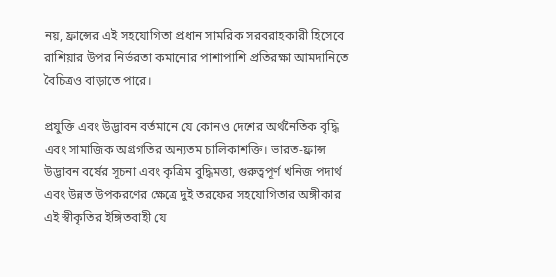নয়, ফ্রান্সের এই সহযোগিতা প্রধান সামরিক সরবরাহকারী হিসেবে রাশিয়ার উপর নির্ভরতা কমানোর পাশাপাশি প্রতিরক্ষা আমদানিতে বৈচিত্রও বাড়াতে পারে।

প্রযুক্তি এবং উদ্ভাবন বর্তমানে যে কোনও দেশের অর্থনৈতিক বৃদ্ধি এবং সামাজিক অগ্রগতির অন্যতম চালিকাশক্তি। ভারত-ফ্রান্স উদ্ভাবন বর্ষের সূচনা এবং কৃত্রিম বুদ্ধিমত্তা, গুরুত্বপূর্ণ খনিজ পদার্থ এবং উন্নত উপকরণের ক্ষেত্রে দুই তরফের সহযোগিতার অঙ্গীকার এই স্বীকৃতির ইঙ্গিতবাহী যে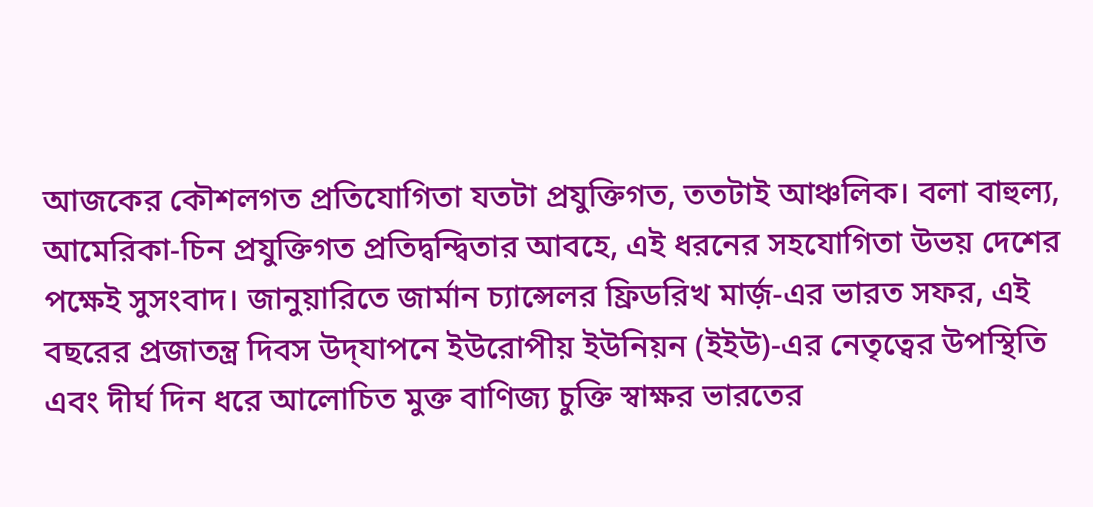আজকের কৌশলগত প্রতিযোগিতা যতটা প্রযুক্তিগত, ততটাই আঞ্চলিক। বলা বাহুল্য, আমেরিকা-চিন প্রযুক্তিগত প্রতিদ্বন্দ্বিতার আবহে, এই ধরনের সহযোগিতা উভয় দেশের পক্ষেই সুসংবাদ। জানুয়ারিতে জার্মান চ্যান্সেলর ফ্রিডরিখ মার্জ়-এর ভারত সফর, এই বছরের প্রজাতন্ত্র দিবস উদ্‌যাপনে ইউরোপীয় ইউনিয়ন (ইইউ)-এর নেতৃত্বের উপস্থিতি এবং দীর্ঘ দিন ধরে আলোচিত মুক্ত বাণিজ্য চুক্তি স্বাক্ষর ভারতের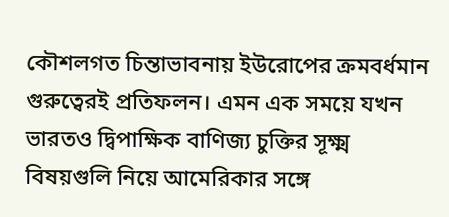কৌশলগত চিন্তাভাবনায় ইউরোপের ক্রমবর্ধমান গুরুত্বেরই প্রতিফলন। এমন এক সময়ে যখন ভারতও দ্বিপাক্ষিক বাণিজ্য চুক্তির সূক্ষ্ম বিষয়গুলি নিয়ে আমেরিকার সঙ্গে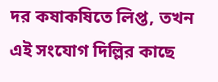দর কষাকষিতে লিপ্ত, তখন এই সংযোগ দিল্লির কাছে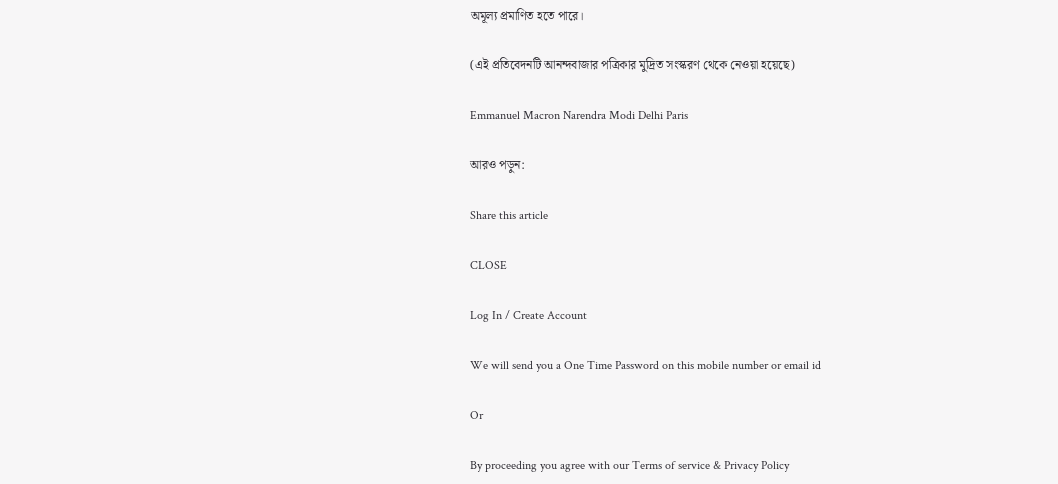অমূল্য প্রমাণিত হতে পারে।

(এই প্রতিবেদনটি আনন্দবাজার পত্রিকার মুদ্রিত সংস্করণ থেকে নেওয়া হয়েছে)

Emmanuel Macron Narendra Modi Delhi Paris

আরও পড়ুন:

Share this article

CLOSE

Log In / Create Account

We will send you a One Time Password on this mobile number or email id

Or

By proceeding you agree with our Terms of service & Privacy Policy